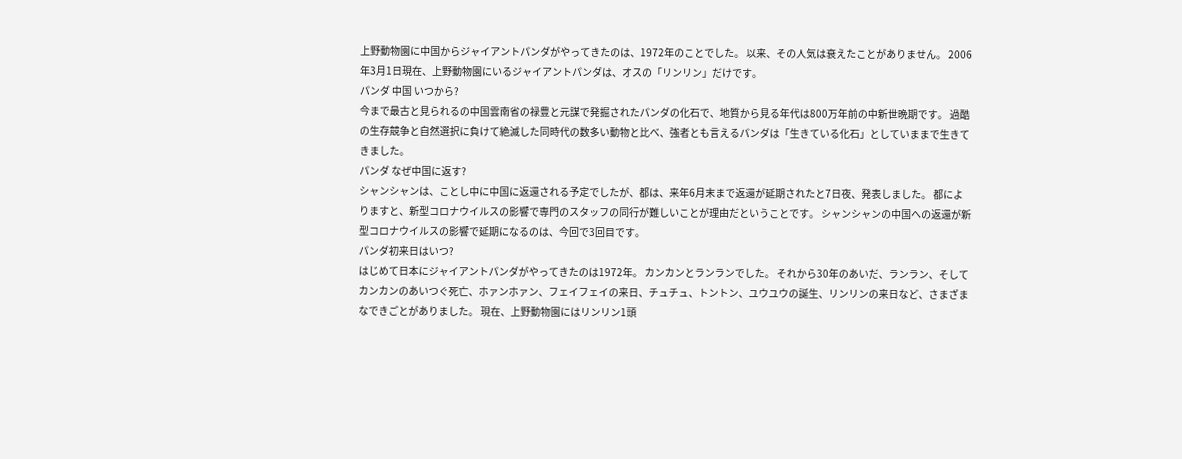上野動物園に中国からジャイアントパンダがやってきたのは、1972年のことでした。 以来、その人気は衰えたことがありません。 2006年3月1日現在、上野動物園にいるジャイアントパンダは、オスの「リンリン」だけです。
パンダ 中国 いつから?
今まで最古と見られるの中国雲南省の禄豊と元謀で発掘されたパンダの化石で、地質から見る年代は800万年前の中新世晩期です。 過酷の生存競争と自然選択に負けて絶滅した同時代の数多い動物と比べ、強者とも言えるパンダは「生きている化石」としていままで生きてきました。
パンダ なぜ中国に返す?
シャンシャンは、ことし中に中国に返還される予定でしたが、都は、来年6月末まで返還が延期されたと7日夜、発表しました。 都によりますと、新型コロナウイルスの影響で専門のスタッフの同行が難しいことが理由だということです。 シャンシャンの中国への返還が新型コロナウイルスの影響で延期になるのは、今回で3回目です。
パンダ初来日はいつ?
はじめて日本にジャイアントパンダがやってきたのは1972年。 カンカンとランランでした。 それから30年のあいだ、ランラン、そしてカンカンのあいつぐ死亡、ホァンホァン、フェイフェイの来日、チュチュ、トントン、ユウユウの誕生、リンリンの来日など、さまざまなできごとがありました。 現在、上野動物園にはリンリン1頭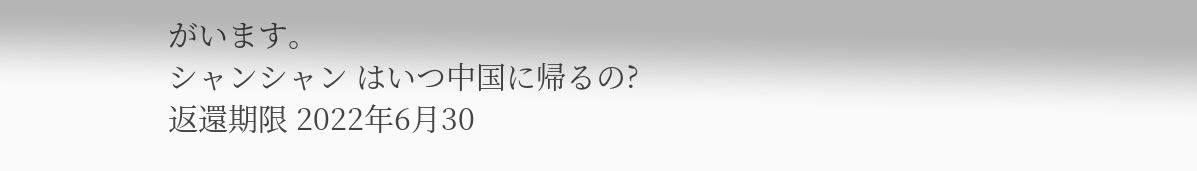がいます。
シャンシャン はいつ中国に帰るの?
返還期限 2022年6月30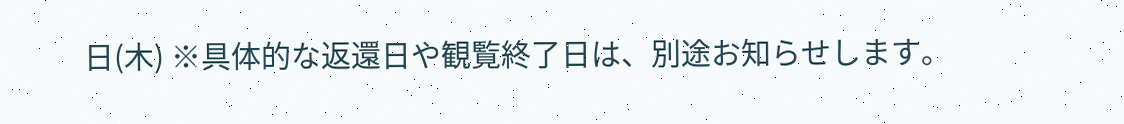日(木) ※具体的な返還日や観覧終了日は、別途お知らせします。